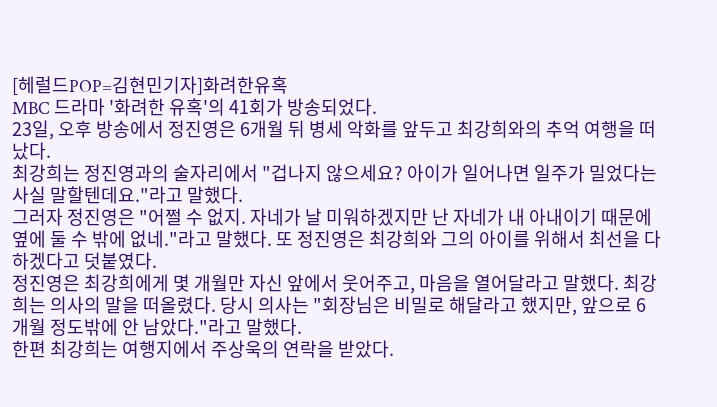[헤럴드POP=김현민기자]화려한유혹
MBC 드라마 '화려한 유혹'의 41회가 방송되었다.
23일, 오후 방송에서 정진영은 6개월 뒤 병세 악화를 앞두고 최강희와의 추억 여행을 떠났다.
최강희는 정진영과의 술자리에서 "겁나지 않으세요? 아이가 일어나면 일주가 밀었다는 사실 말할텐데요."라고 말했다.
그러자 정진영은 "어쩔 수 없지. 자네가 날 미워하겠지만 난 자네가 내 아내이기 때문에 옆에 둘 수 밖에 없네."라고 말했다. 또 정진영은 최강희와 그의 아이를 위해서 최선을 다하겠다고 덧붙였다.
정진영은 최강희에게 몇 개월만 자신 앞에서 웃어주고, 마음을 열어달라고 말했다. 최강희는 의사의 말을 떠올렸다. 당시 의사는 "회장님은 비밀로 해달라고 했지만, 앞으로 6개월 정도밖에 안 남았다."라고 말했다.
한편 최강희는 여행지에서 주상욱의 연락을 받았다.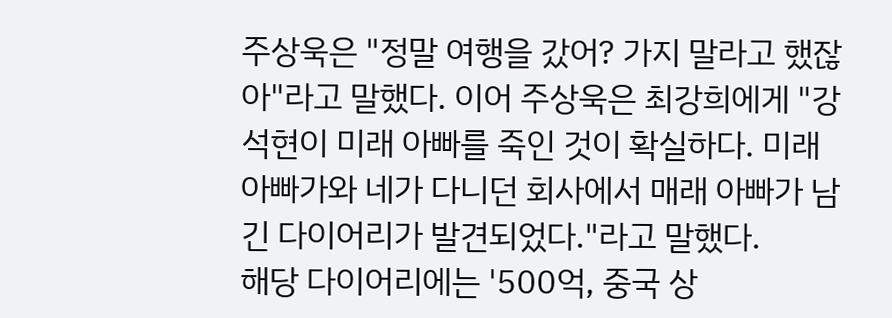주상욱은 "정말 여행을 갔어? 가지 말라고 했잖아"라고 말했다. 이어 주상욱은 최강희에게 "강석현이 미래 아빠를 죽인 것이 확실하다. 미래 아빠가와 네가 다니던 회사에서 매래 아빠가 남긴 다이어리가 발견되었다."라고 말했다.
해당 다이어리에는 '500억, 중국 상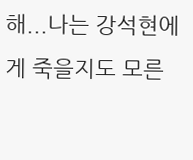해...나는 강석현에게 죽을지도 모른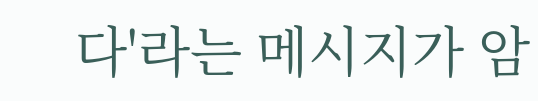다'라는 메시지가 암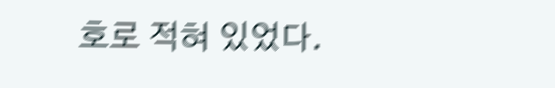호로 적혀 있었다.